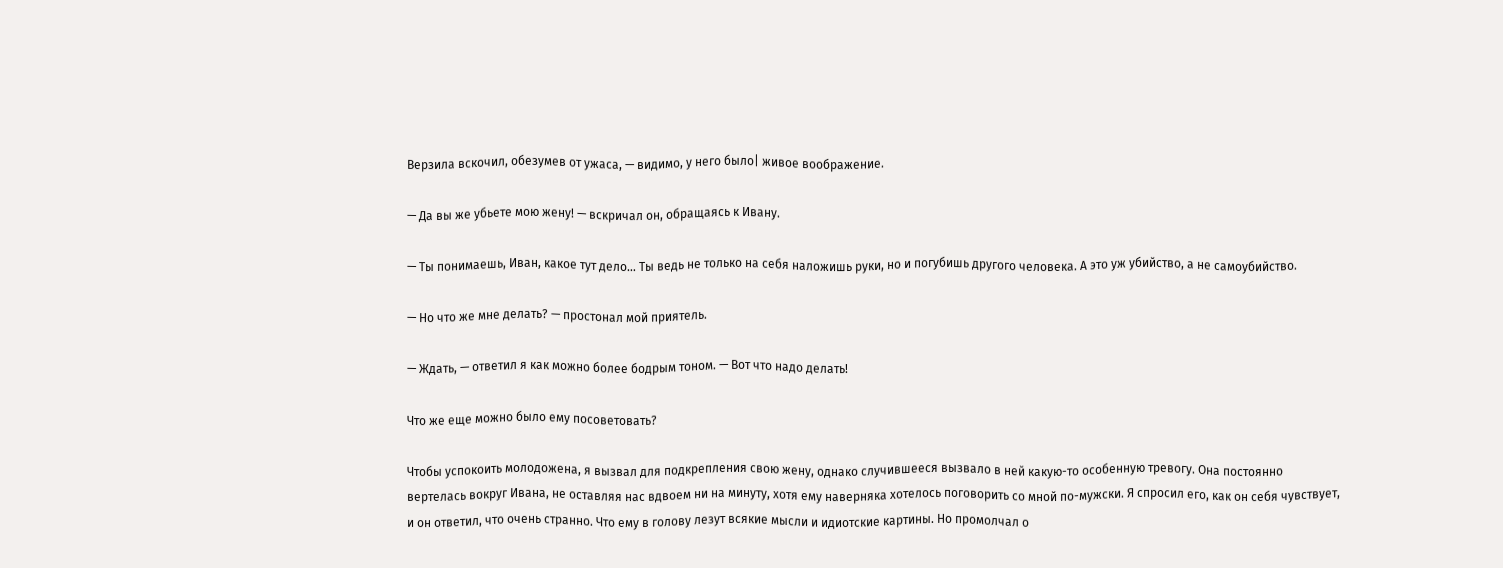Верзила вскочил, обезумев от ужаса, — видимо, у него было| живое воображение.

— Да вы же убьете мою жену! — вскричал он, обращаясь к Ивану.

— Ты понимаешь, Иван, какое тут дело… Ты ведь не только на себя наложишь руки, но и погубишь другого человека. А это уж убийство, а не самоубийство.

— Но что же мне делать? — простонал мой приятель.

— Ждать, — ответил я как можно более бодрым тоном. — Вот что надо делать!

Что же еще можно было ему посоветовать?

Чтобы успокоить молодожена, я вызвал для подкрепления свою жену, однако случившееся вызвало в ней какую-то особенную тревогу. Она постоянно вертелась вокруг Ивана, не оставляя нас вдвоем ни на минуту, хотя ему наверняка хотелось поговорить со мной по-мужски. Я спросил его, как он себя чувствует, и он ответил, что очень странно. Что ему в голову лезут всякие мысли и идиотские картины. Но промолчал о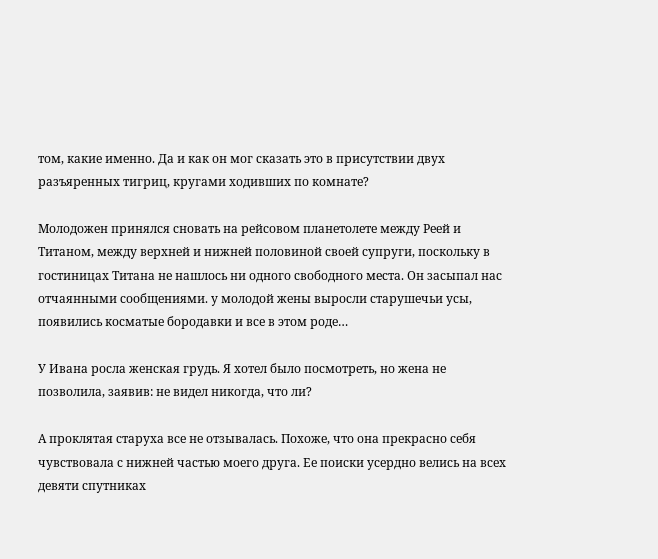том, какие именно. Да и как он мог сказать это в присутствии двух разъяренных тигриц, кругами ходивших по комнате?

Молодожен принялся сновать на рейсовом планетолете между Реей и Титаном, между верхней и нижней половиной своей супруги, поскольку в гостиницах Титана не нашлось ни одного свободного места. Он засыпал нас отчаянными сообщениями. у молодой жены выросли старушечьи усы, появились косматые бородавки и все в этом роде…

У Ивана росла женская грудь. Я хотел было посмотреть, но жена не позволила, заявив: не видел никогда, что ли?

А проклятая старуха все не отзывалась. Похоже, что она прекрасно себя чувствовала с нижней частью моего друга. Ее поиски усердно велись на всех девяти спутниках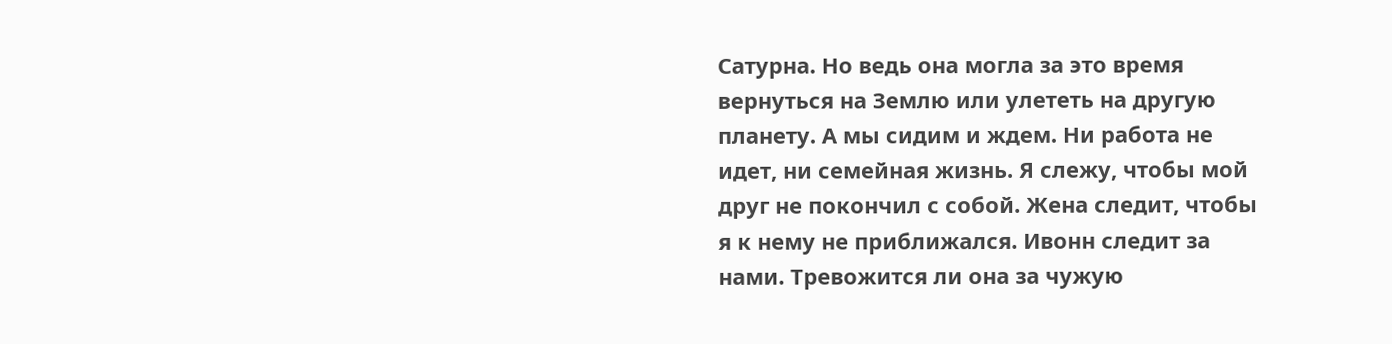Сатурна. Но ведь она могла за это время вернуться на Землю или улететь на другую планету. А мы сидим и ждем. Ни работа не идет, ни семейная жизнь. Я слежу, чтобы мой друг не покончил с собой. Жена следит, чтобы я к нему не приближался. Ивонн следит за нами. Тревожится ли она за чужую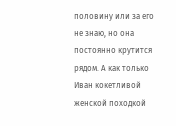половину или за его не знаю, но она постоянно крутится рядом. А как только Иван кокетливой женской походкой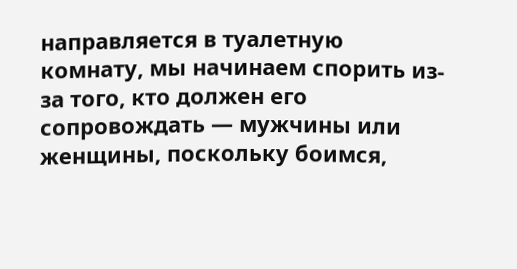направляется в туалетную комнату, мы начинаем спорить из-за того, кто должен его сопровождать — мужчины или женщины, поскольку боимся,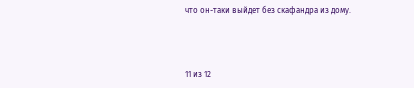что он-таки выйдет без скафандра из дому.



11 из 12